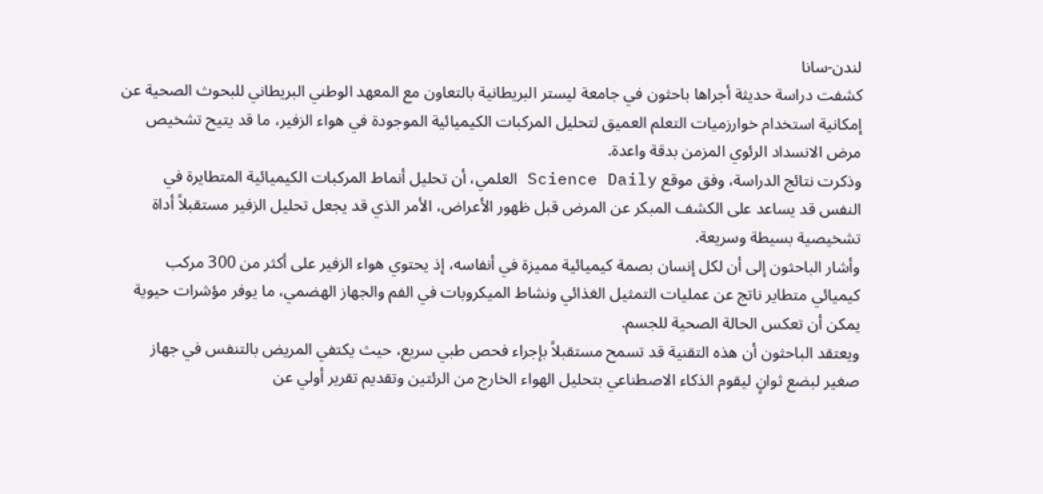لندن-سانا
كشفت دراسة حديثة أجراها باحثون في جامعة ليستر البريطانية بالتعاون مع المعهد الوطني البريطاني للبحوث الصحية عن إمكانية استخدام خوارزميات التعلم العميق لتحليل المركبات الكيميائية الموجودة في هواء الزفير، ما قد يتيح تشخيص مرض الانسداد الرئوي المزمن بدقة واعدة.
وذكرت نتائج الدراسة، وفق موقع Science Daily العلمي، أن تحليل أنماط المركبات الكيميائية المتطايرة في النفس قد يساعد على الكشف المبكر عن المرض قبل ظهور الأعراض، الأمر الذي قد يجعل تحليل الزفير مستقبلاً أداة تشخيصية بسيطة وسريعة.
وأشار الباحثون إلى أن لكل إنسان بصمة كيميائية مميزة في أنفاسه، إذ يحتوي هواء الزفير على أكثر من 300 مركب كيميائي متطاير ناتج عن عمليات التمثيل الغذائي ونشاط الميكروبات في الفم والجهاز الهضمي، ما يوفر مؤشرات حيوية يمكن أن تعكس الحالة الصحية للجسم.
ويعتقد الباحثون أن هذه التقنية قد تسمح مستقبلاً بإجراء فحص طبي سريع، حيث يكتفي المريض بالتنفس في جهاز صغير لبضع ثوانٍ ليقوم الذكاء الاصطناعي بتحليل الهواء الخارج من الرئتين وتقديم تقرير أولي عن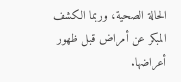الحالة الصحية، وربما الكشف المبكر عن أمراض قبل ظهور أعراضها.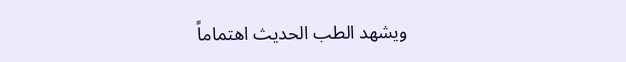ويشهد الطب الحديث اهتماماً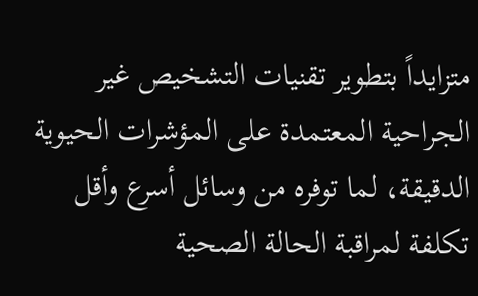متزايداً بتطوير تقنيات التشخيص غير الجراحية المعتمدة على المؤشرات الحيوية الدقيقة، لما توفره من وسائل أسرع وأقل تكلفة لمراقبة الحالة الصحية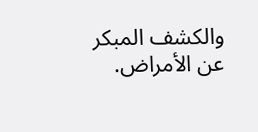والكشف المبكر عن الأمراض.